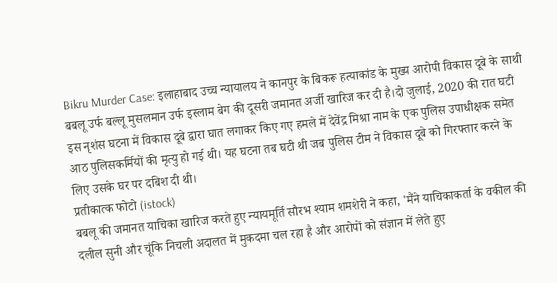Bikru Murder Case: इलाहाबाद उच्च न्यायालय ने कानपुर के बिकरू हत्याकांड के मुख्य आरोपी विकास दूबे के साथी बबलू उर्फ बल्लू मुसलमान उर्फ इस्लाम बेग की दूसरी जमानत अर्जी खारिज कर दी है।दो जुलाई, 2020 की रात घटी इस नृशंस घटना में विकास दूबे द्वारा घात लगाकर किए गए हमले में देवेंद्र मिश्रा नाम के एक पुलिस उपाधीक्षक समेत आठ पुलिसकर्मियों की मृत्यु हो गई थी। यह घटना तब घटी थी जब पुलिस टीम ने विकास दूबे को गिरफ्तार करने के लिए उसके घर पर दबिश दी थी।
प्रतीकात्क फोटो (istock)
बबलू की जमानत याचिका खारिज करते हुए न्यायमूर्ति सौरभ श्याम शमशेरी ने कहा, 'मैंने याचिकाकर्ता के वकील की दलील सुनी और चूंकि निचली अदालत में मुकदमा चल रहा है और आरोपों को संज्ञान में लेते हुए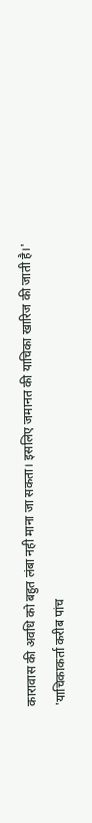कारावास की अवधि को बहुत लंबा नही माना जा सकता। इसलिए जमानत की याचिका खारिज की जाती है।'
'याचिकाकर्ता करीब पांच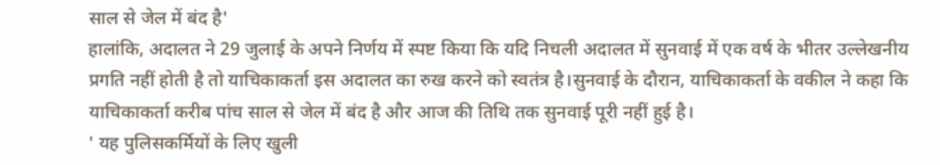साल से जेल में बंद है'
हालांकि, अदालत ने 29 जुलाई के अपने निर्णय में स्पष्ट किया कि यदि निचली अदालत में सुनवाई में एक वर्ष के भीतर उल्लेखनीय प्रगति नहीं होती है तो याचिकाकर्ता इस अदालत का रुख करने को स्वतंत्र है।सुनवाई के दौरान, याचिकाकर्ता के वकील ने कहा कि याचिकाकर्ता करीब पांच साल से जेल में बंद है और आज की तिथि तक सुनवाई पूरी नहीं हुई है।
' यह पुलिसकर्मियों के लिए खुली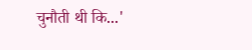चुनौती थी कि...'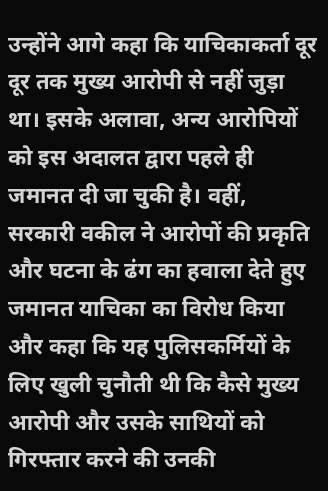उन्होंने आगे कहा कि याचिकाकर्ता दूर दूर तक मुख्य आरोपी से नहीं जुड़ा था। इसके अलावा, अन्य आरोपियों को इस अदालत द्वारा पहले ही जमानत दी जा चुकी है। वहीं, सरकारी वकील ने आरोपों की प्रकृति और घटना के ढंग का हवाला देते हुए जमानत याचिका का विरोध किया और कहा कि यह पुलिसकर्मियों के लिए खुली चुनौती थी कि कैसे मुख्य आरोपी और उसके साथियों को गिरफ्तार करने की उनकी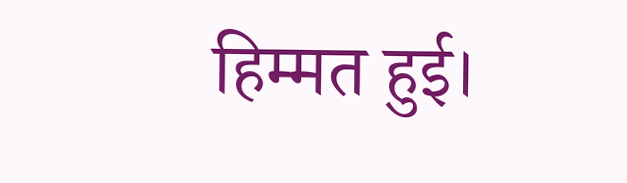हिम्मत हुई।